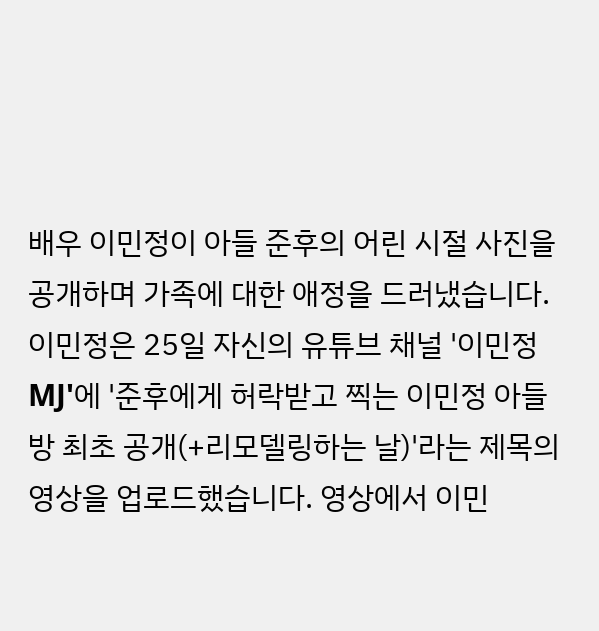배우 이민정이 아들 준후의 어린 시절 사진을 공개하며 가족에 대한 애정을 드러냈습니다.
이민정은 25일 자신의 유튜브 채널 '이민정 MJ'에 '준후에게 허락받고 찍는 이민정 아들 방 최초 공개(+리모델링하는 날)'라는 제목의 영상을 업로드했습니다. 영상에서 이민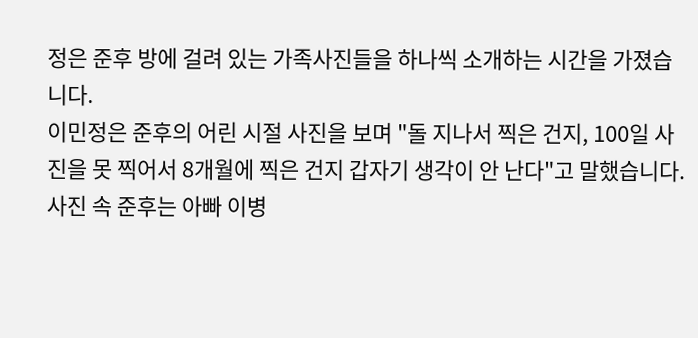정은 준후 방에 걸려 있는 가족사진들을 하나씩 소개하는 시간을 가졌습니다.
이민정은 준후의 어린 시절 사진을 보며 "돌 지나서 찍은 건지, 100일 사진을 못 찍어서 8개월에 찍은 건지 갑자기 생각이 안 난다"고 말했습니다. 사진 속 준후는 아빠 이병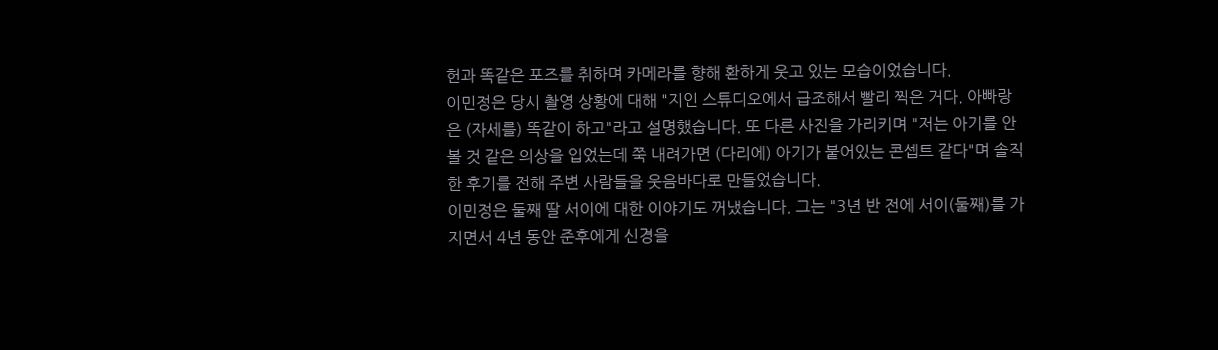헌과 똑같은 포즈를 취하며 카메라를 향해 환하게 웃고 있는 모습이었습니다.
이민정은 당시 촬영 상황에 대해 "지인 스튜디오에서 급조해서 빨리 찍은 거다. 아빠랑은 (자세를) 똑같이 하고"라고 설명했습니다. 또 다른 사진을 가리키며 "저는 아기를 안 볼 것 같은 의상을 입었는데 쭉 내려가면 (다리에) 아기가 붙어있는 콘셉트 같다"며 솔직한 후기를 전해 주변 사람들을 웃음바다로 만들었습니다.
이민정은 둘째 딸 서이에 대한 이야기도 꺼냈습니다. 그는 "3년 반 전에 서이(둘째)를 가지면서 4년 동안 준후에게 신경을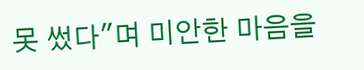못 썼다"며 미안한 마음을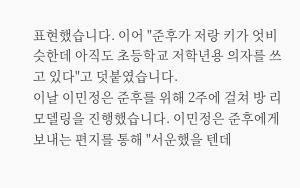표현했습니다. 이어 "준후가 저랑 키가 엇비슷한데 아직도 초등학교 저학년용 의자를 쓰고 있다"고 덧붙였습니다.
이날 이민정은 준후를 위해 2주에 걸쳐 방 리모델링을 진행했습니다. 이민정은 준후에게 보내는 편지를 통해 "서운했을 텐데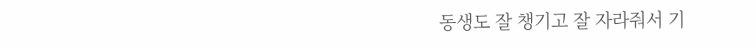동생도 잘 챙기고 잘 자라줘서 기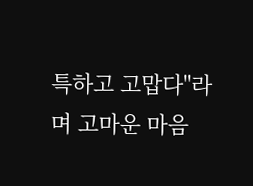특하고 고맙다"라며 고마운 마음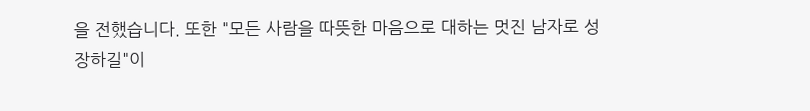을 전했습니다. 또한 "모든 사람을 따뜻한 마음으로 대하는 멋진 남자로 성장하길"이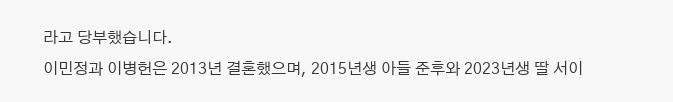라고 당부했습니다.
이민정과 이병헌은 2013년 결혼했으며, 2015년생 아들 준후와 2023년생 딸 서이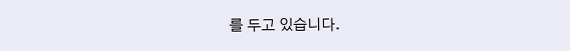를 두고 있습니다.